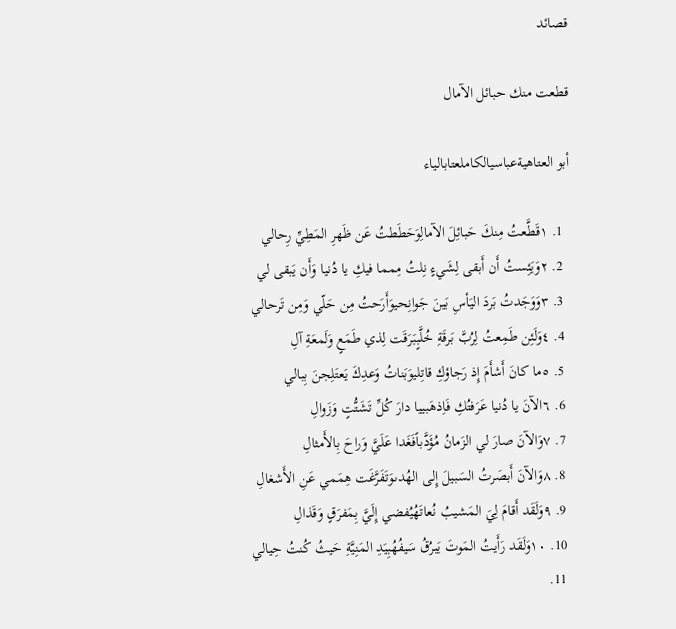قصائد

قطعت منك حبائل الآمال

أبو العتاهيةعباسيالكاملعتابالياء

  1. ١قَطَّعتُ مِنكَ حَبائِلَ الآمالِوَحَطَطتُ عَن ظَهرِ المَطِيِّ رِحالي
  2. ٢وَيَئِستُ أَن أَبقى لِشَيءٍ نِلتُ مِمما فيكِ يا دُنيا وَأَن يَبقى لي
  3. ٣وَوَجَدتُ بَردَ اليَأسِ بَينَ جَوانِحيوَأَرَحتُ مِن حَلّي وَمِن تَرحالي
  4. ٤وَلَئِن طَمِعتُ لِرُبَّ بَرقَةِ خُلَّبٍبَرَقَت لِذي طَمَعٍ وَلَمعَةِ آلِ
  5. ٥ما كانَ أَشأَمَ إِذ رَجاؤكِ قاتِليوَبَناتُ وَعدِكَ يَعتَلِجنَ بِبالي
  6. ٦الآنَ يا دُنيا عَرَفتُكِ فَاِذهَبييا دارَ كُلِّ تَشَتُّتٍ وَزَوالِ
  7. ٧وَالآنَ صارَ لي الزَمانُ مُؤَدَّباًفَغَدا عَلَيَّ وَراحَ بِالأَمثالِ
  8. ٨وَالآنَ أَبصَرتُ السَبيلَ إِلى الهُدىوَتَفَرَّغَت هِمَمي عَنِ الأَشغالِ
  9. ٩وَلَقَد أَقامَ لِيَ المَشيبُ نُعاتَهُيُفضي إِلَيَّ بِمَفرَقٍ وَقَذالِ
  10. ١٠وَلَقَد رَأَيتُ المَوتَ يَبرُقُ سَيفُهُبِيَدِ المَنِيَّةِ حَيثُ كُنتُ حِيالي
  11.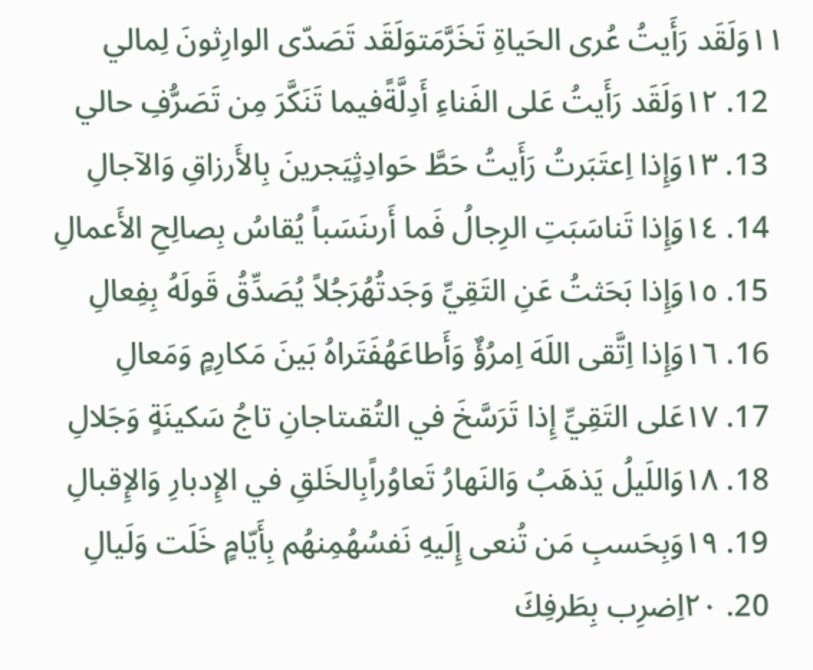١١وَلَقَد رَأَيتُ عُرى الحَياةِ تَخَرَّمَتوَلَقَد تَصَدّى الوارِثونَ لِمالي
  12. ١٢وَلَقَد رَأَيتُ عَلى الفَناءِ أَدِلَّةًفيما تَنَكَّرَ مِن تَصَرُّفِ حالي
  13. ١٣وَإِذا اِعتَبَرتُ رَأَيتُ حَطَّ حَوادِثٍيَجرينَ بِالأَرزاقِ وَالآجالِ
  14. ١٤وَإِذا تَناسَبَتِ الرِجالُ فَما أَرىنَسَباً يُقاسُ بِصالِحِ الأَعمالِ
  15. ١٥وَإِذا بَحَثتُ عَنِ التَقِيِّ وَجَدتُهُرَجُلاً يُصَدِّقُ قَولَهُ بِفِعالِ
  16. ١٦وَإِذا اِتَّقى اللَهَ اِمرُؤٌ وَأَطاعَهُفَتَراهُ بَينَ مَكارِمٍ وَمَعالِ
  17. ١٧عَلى التَقِيِّ إِذا تَرَسَّخَ في التُقىتاجانِ تاجُ سَكينَةٍ وَجَلالِ
  18. ١٨وَاللَيلُ يَذهَبُ وَالنَهارُ تَعاوُراًبِالخَلقِ في الإِدبارِ وَالإِقبالِ
  19. ١٩وَبِحَسبِ مَن تُنعى إِلَيهِ نَفسُهُمِنهُم بِأَيّامٍ خَلَت وَلَيالِ
  20. ٢٠اِضرِب بِطَرفِكَ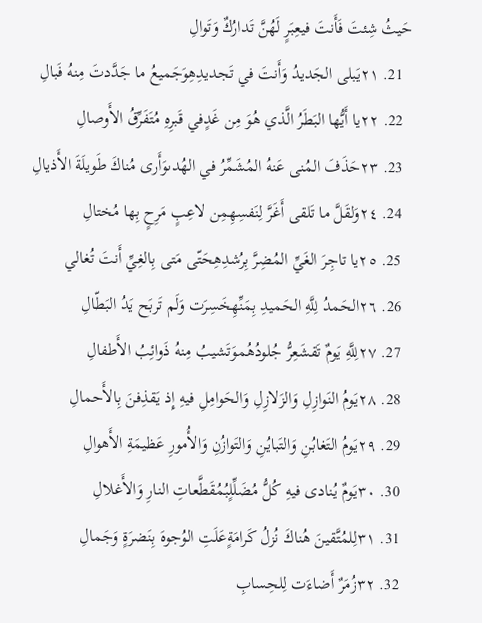حَيثُ شِئتَ فَأَنتَ فيعِبَرٍ لَهُنَّ تَدارُكٌ وَتَوالِ
  21. ٢١يَبلى الجَديدُ وَأَنتَ في تَجديدِهِوَجَميعُ ما جَدَّدتَ مِنهُ فَبالِ
  22. ٢٢يا أَيُّها البَطَرُ الَّذي هُوَ مِن غَدٍفي قَبرِهِ مُتَفَرِّقُ الأَوصالِ
  23. ٢٣حَذَفَ المُنى عَنهُ المُشَمِّرُ في الهُدىوَأَرى مُناكَ طَويلَةَ الأَذيالِ
  24. ٢٤وَلقَلَّ ما تَلقى أَغَرَّ لِنَفسِهِمِن لاعِبٍ مَرِحٍ بِها مُختالِ
  25. ٢٥يا تاجِرَ الغَيِّ المُضِرَّ بِرُشدِهِحَتّى مَتى بِالغِيِّ أَنتَ تُغالي
  26. ٢٦الحَمدُ لِلَّهِ الحَميدِ بِمَنِّهِخَسِرَت وَلَم تَربَح يَدُ البَطّالِ
  27. ٢٧لِلَّهِ يَومٌ تَقشَعِرُّ جُلودُهُموَتَشيبُ مِنهُ ذَوائِبُ الأَطفالِ
  28. ٢٨يَومُ النَوازِلِ وَالزَلازِلِ وَالحَوامِلِ فيهِ إِذ يَقذِفنَ بِالأَحمالِ
  29. ٢٩يَومُ التَغابُنِ وَالتَبايُنِ وَالتَوازُنِ وَالأُمورِ عَظيمَةِ الأَهوالِ
  30. ٣٠يَومٌ يُنادى فيهِ كُلُّ مُضَلِّلٍبُمُقَطَّعاتِ النارِ وَالأَغلالِ
  31. ٣١لِلمُتَّقينَ هُناكَ نُزلُ كَرامَةٍعَلَتِ الوُجوهَ بِنَضرَةٍ وَجَمالِ
  32. ٣٢زُمَرٌ أَضاءَت لِلحِسابِ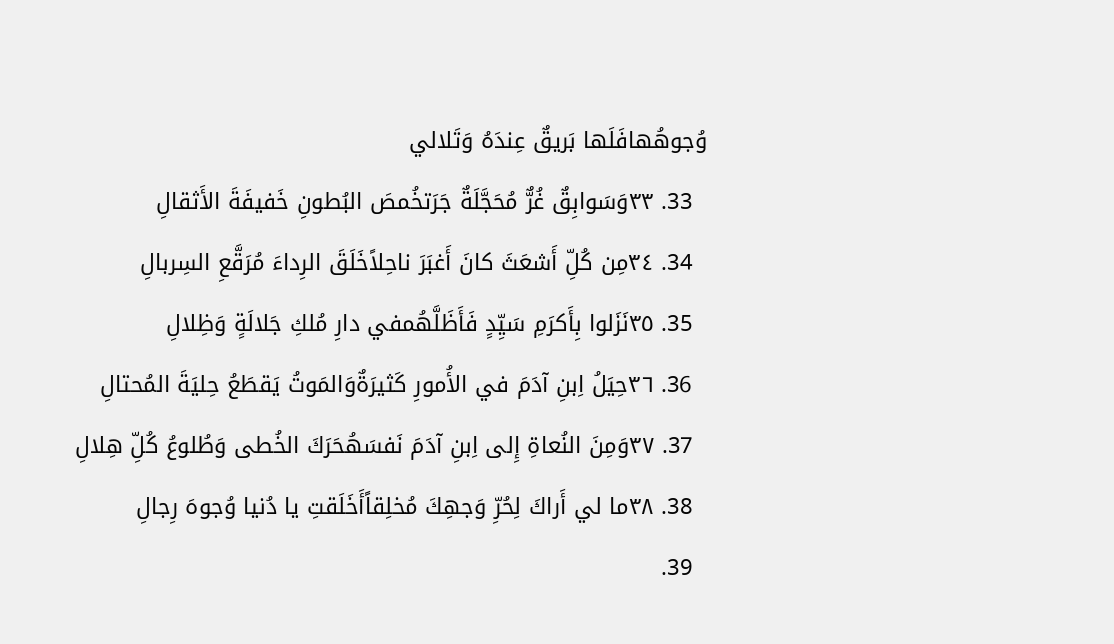وُجوهُهافَلَها بَريقٌ عِندَهُ وَتَلالي
  33. ٣٣وَسَوابِقٌ غُرٌّ مُحَجَّلَةٌ جَرَتخُمصَ البُطونِ خَفيفَةَ الأَثقالِ
  34. ٣٤مِن كُلِّ أَشعَثَ كانَ أَغبَرَ ناحِلاًخَلَقَ الرِداءَ مُرَقَّعِ السِربالِ
  35. ٣٥نَزَلوا بِأَكرَمِ سَيِّدٍ فَأَظَلَّهُمفي دارِ مُلكِ جَلالَةٍ وَظِلالِ
  36. ٣٦حِيَلُ اِبنِ آدَمَ في الأُمورِ كَثيرَةٌوَالمَوتُ يَقطَعُ حِليَةَ المُحتالِ
  37. ٣٧وَمِنَ النُعاةِ إِلى اِبنِ آدَمَ نَفسَهُحَرَكَ الخُطى وَطُلوعُ كُلِّ هِلالِ
  38. ٣٨ما لي أَراكَ لِحُرِّ وَجهِكَ مُخلِقاًأَخَلَقتِ يا دُنيا وُجوهَ رِجالِ
  39.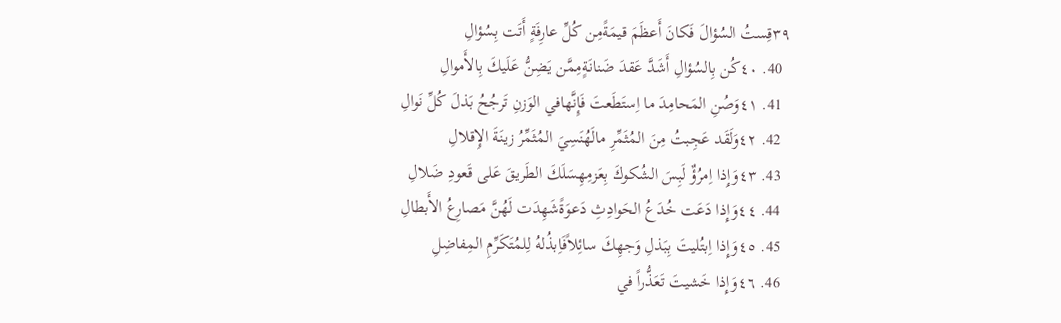٣٩قِستُ السُؤالَ فَكانَ أَعظَمَ قيمَةًمِن كُلِّ عارِفَةٍ أَتَت بِسُؤالِ
  40. ٤٠كُن بِالسُؤالِ أَشَدَّ عَقدَ ضَنانَةٍمِمَّن يَضِنُّ عَلَيكَ بِالأَموالِ
  41. ٤١وَصُنِ المَحامِدَ ما اِستَطَعتَ فَإِنَّهافي الوَزنِ تَرجُحُ بَذلَ كُلِّ نَوالِ
  42. ٤٢وَلَقَد عَجِبتُ مِنَ المُثَمِّرِ مالَهُنَسِيَ المُثَمِّرُ زينَةَ الإِقلالِ
  43. ٤٣وَإِذا اِمرُؤٌ لَبِسَ الشُكوكَ بِعَزمِهِسَلَكَ الطَريقَ عَلى قَعودِ ضَلالِ
  44. ٤٤وَإِذا دَعَت خُدَعُ الحَوادِثِ دَعوَةًشَهِدَت لَهُنَّ مَصارِعُ الأَبطالِ
  45. ٤٥وَإِذا اِبتُليتَ بِبَذلِ وَجهِكَ سائِلاًفَاِبذُلهُ لِلمُتَكَرِّمِ المِفاضِلِ
  46. ٤٦وَإِذا خَشيتَ تَعَذُّراً في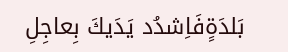بَلدَةٍفَاِشدُد يَدَيكَ بِعاجِلِ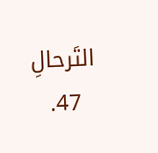التَرحالِ
  47.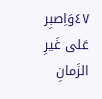٤٧وَاِصبِر عَلى غَيرِ الزَمانِ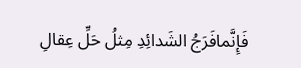فَإِنَّمافَرَجُ الشَدائِدِ مِثلُ حَلِّ عِقالِ